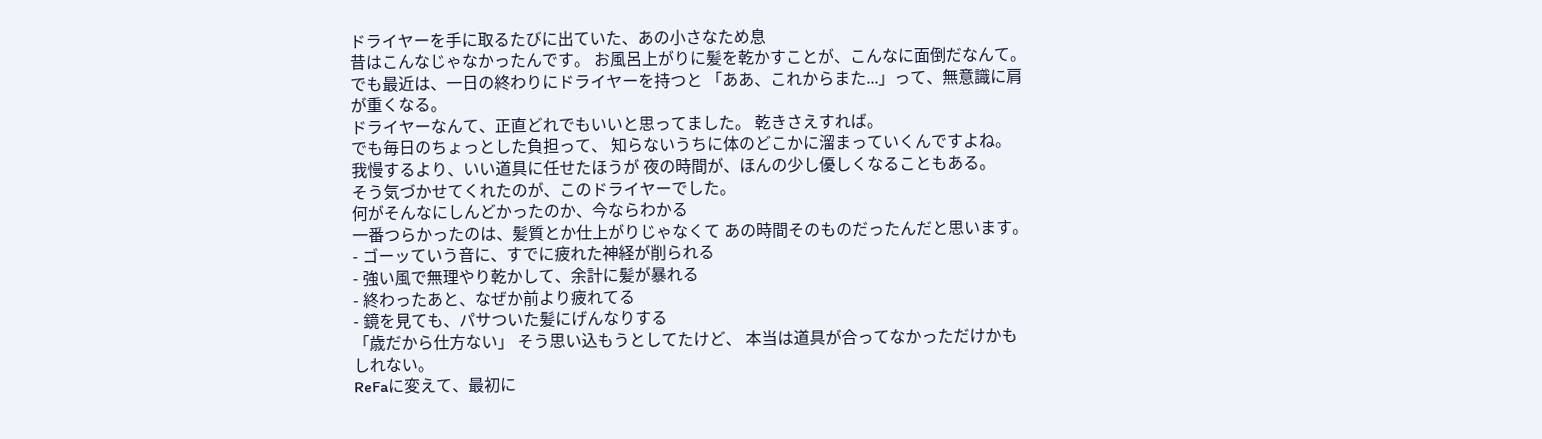ドライヤーを手に取るたびに出ていた、あの小さなため息
昔はこんなじゃなかったんです。 お風呂上がりに髪を乾かすことが、こんなに面倒だなんて。
でも最近は、一日の終わりにドライヤーを持つと 「ああ、これからまた...」って、無意識に肩が重くなる。
ドライヤーなんて、正直どれでもいいと思ってました。 乾きさえすれば。
でも毎日のちょっとした負担って、 知らないうちに体のどこかに溜まっていくんですよね。
我慢するより、いい道具に任せたほうが 夜の時間が、ほんの少し優しくなることもある。
そう気づかせてくれたのが、このドライヤーでした。
何がそんなにしんどかったのか、今ならわかる
一番つらかったのは、髪質とか仕上がりじゃなくて あの時間そのものだったんだと思います。
- ゴーッていう音に、すでに疲れた神経が削られる
- 強い風で無理やり乾かして、余計に髪が暴れる
- 終わったあと、なぜか前より疲れてる
- 鏡を見ても、パサついた髪にげんなりする
「歳だから仕方ない」 そう思い込もうとしてたけど、 本当は道具が合ってなかっただけかもしれない。
ReFaに変えて、最初に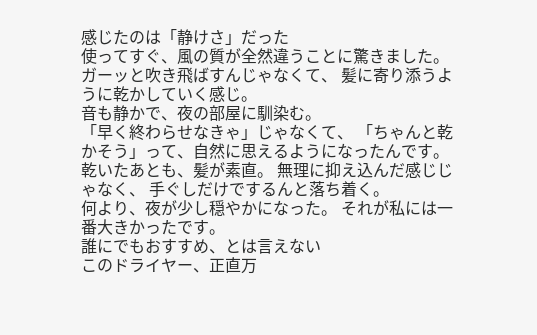感じたのは「静けさ」だった
使ってすぐ、風の質が全然違うことに驚きました。
ガーッと吹き飛ばすんじゃなくて、 髪に寄り添うように乾かしていく感じ。
音も静かで、夜の部屋に馴染む。
「早く終わらせなきゃ」じゃなくて、 「ちゃんと乾かそう」って、自然に思えるようになったんです。
乾いたあとも、髪が素直。 無理に抑え込んだ感じじゃなく、 手ぐしだけでするんと落ち着く。
何より、夜が少し穏やかになった。 それが私には一番大きかったです。
誰にでもおすすめ、とは言えない
このドライヤー、正直万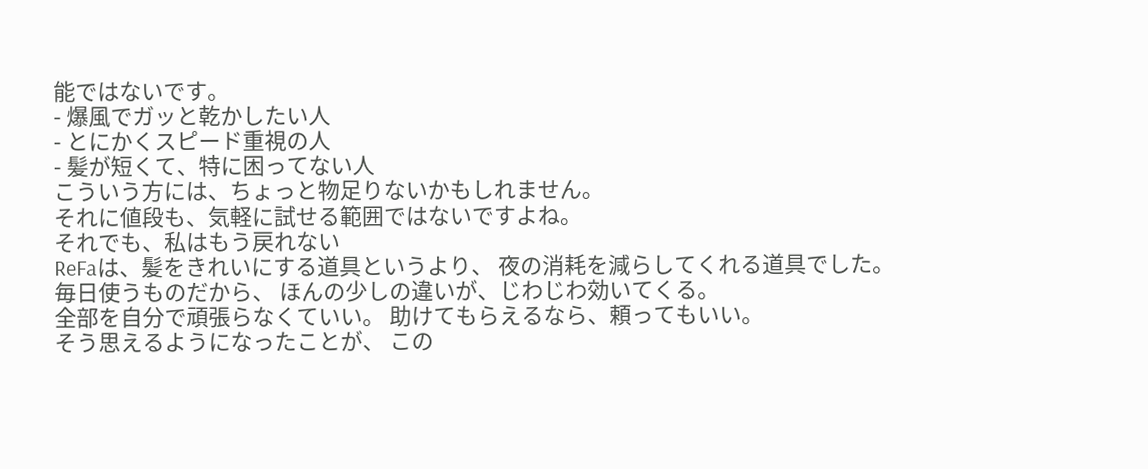能ではないです。
- 爆風でガッと乾かしたい人
- とにかくスピード重視の人
- 髪が短くて、特に困ってない人
こういう方には、ちょっと物足りないかもしれません。
それに値段も、気軽に試せる範囲ではないですよね。
それでも、私はもう戻れない
ReFaは、髪をきれいにする道具というより、 夜の消耗を減らしてくれる道具でした。
毎日使うものだから、 ほんの少しの違いが、じわじわ効いてくる。
全部を自分で頑張らなくていい。 助けてもらえるなら、頼ってもいい。
そう思えるようになったことが、 この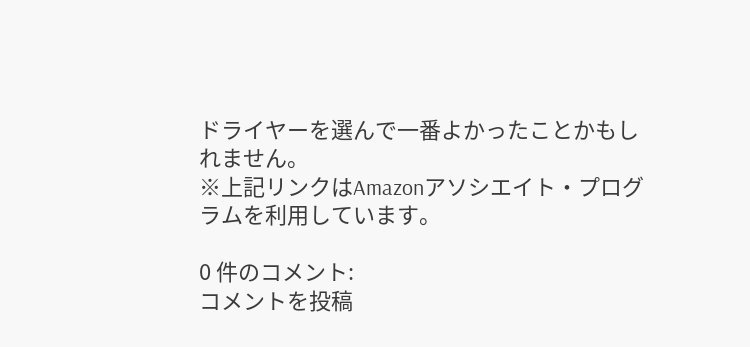ドライヤーを選んで一番よかったことかもしれません。
※上記リンクはAmazonアソシエイト・プログラムを利用しています。

0 件のコメント:
コメントを投稿